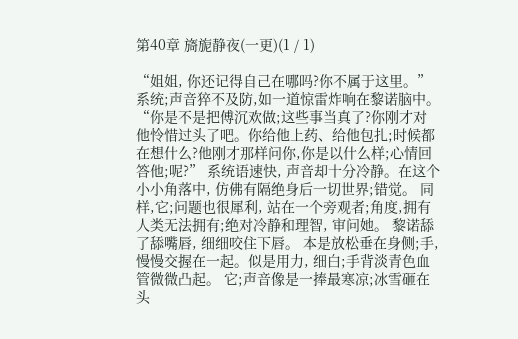第40章 旖旎静夜(一更)(1 / 1)

“姐姐, 你还记得自己在哪吗?你不属于这里。” 系统;声音猝不及防,如一道惊雷炸响在黎诺脑中。 “你是不是把傅沉欢做;这些事当真了?你刚才对他怜惜过头了吧。你给他上药、给他包扎;时候都在想什么?他刚才那样问你,你是以什么样;心情回答他;呢?” 系统语速快, 声音却十分冷静。在这个小小角落中, 仿佛有隔绝身后一切世界;错觉。 同样,它;问题也很犀利, 站在一个旁观者;角度,拥有人类无法拥有;绝对冷静和理智, 审问她。 黎诺舔了舔嘴唇, 细细咬住下唇。 本是放松垂在身侧;手,慢慢交握在一起。似是用力, 细白;手背淡青色血管微微凸起。 它;声音像是一捧最寒凉;冰雪砸在头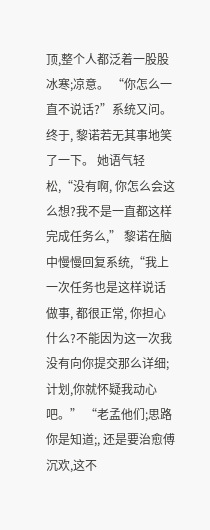顶,整个人都泛着一股股冰寒;凉意。 “你怎么一直不说话?”系统又问。 终于, 黎诺若无其事地笑了一下。 她语气轻松,“没有啊, 你怎么会这么想?我不是一直都这样完成任务么,” 黎诺在脑中慢慢回复系统,“我上一次任务也是这样说话做事, 都很正常, 你担心什么?不能因为这一次我没有向你提交那么详细;计划,你就怀疑我动心吧。” “老孟他们;思路你是知道;, 还是要治愈傅沉欢,这不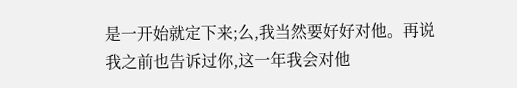是一开始就定下来;么,我当然要好好对他。再说我之前也告诉过你,这一年我会对他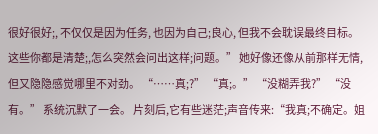很好很好;, 不仅仅是因为任务, 也因为自己;良心, 但我不会耽误最终目标。这些你都是清楚;,怎么突然会问出这样;问题。” 她好像还像从前那样无情,但又隐隐感觉哪里不对劲。 “……真;?” “真;。” “没糊弄我?” “没有。” 系统沉默了一会。 片刻后,它有些迷茫;声音传来:“我真;不确定。姐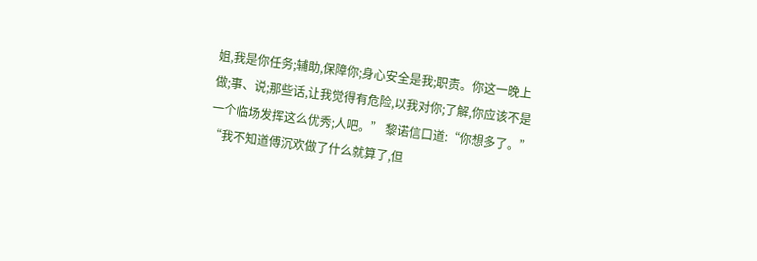姐,我是你任务;辅助,保障你;身心安全是我;职责。你这一晚上做;事、说;那些话,让我觉得有危险,以我对你;了解,你应该不是一个临场发挥这么优秀;人吧。” 黎诺信口道:“你想多了。” “我不知道傅沉欢做了什么就算了,但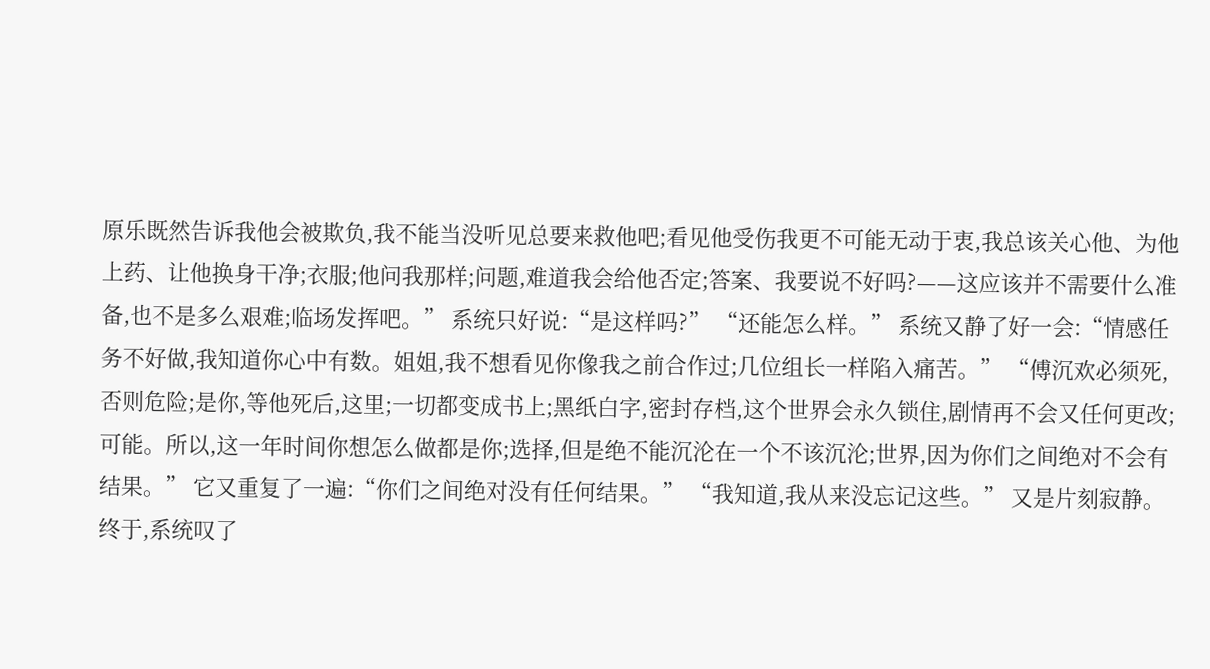原乐既然告诉我他会被欺负,我不能当没听见总要来救他吧;看见他受伤我更不可能无动于衷,我总该关心他、为他上药、让他换身干净;衣服;他问我那样;问题,难道我会给他否定;答案、我要说不好吗?——这应该并不需要什么准备,也不是多么艰难;临场发挥吧。” 系统只好说:“是这样吗?” “还能怎么样。” 系统又静了好一会:“情感任务不好做,我知道你心中有数。姐姐,我不想看见你像我之前合作过;几位组长一样陷入痛苦。” “傅沉欢必须死,否则危险;是你,等他死后,这里;一切都变成书上;黑纸白字,密封存档,这个世界会永久锁住,剧情再不会又任何更改;可能。所以,这一年时间你想怎么做都是你;选择,但是绝不能沉沦在一个不该沉沦;世界,因为你们之间绝对不会有结果。” 它又重复了一遍:“你们之间绝对没有任何结果。” “我知道,我从来没忘记这些。” 又是片刻寂静。终于,系统叹了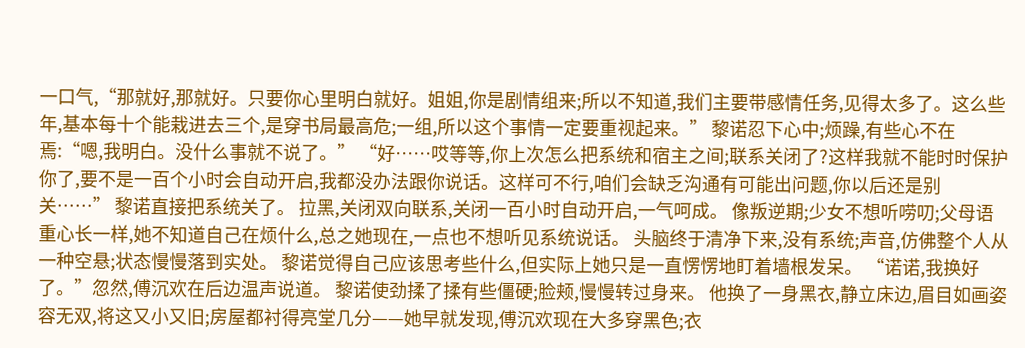一口气,“那就好,那就好。只要你心里明白就好。姐姐,你是剧情组来;所以不知道,我们主要带感情任务,见得太多了。这么些年,基本每十个能栽进去三个,是穿书局最高危;一组,所以这个事情一定要重视起来。” 黎诺忍下心中;烦躁,有些心不在焉:“嗯,我明白。没什么事就不说了。” “好……哎等等,你上次怎么把系统和宿主之间;联系关闭了?这样我就不能时时保护你了,要不是一百个小时会自动开启,我都没办法跟你说话。这样可不行,咱们会缺乏沟通有可能出问题,你以后还是别关……” 黎诺直接把系统关了。 拉黑,关闭双向联系,关闭一百小时自动开启,一气呵成。 像叛逆期;少女不想听唠叨;父母语重心长一样,她不知道自己在烦什么,总之她现在,一点也不想听见系统说话。 头脑终于清净下来,没有系统;声音,仿佛整个人从一种空悬;状态慢慢落到实处。 黎诺觉得自己应该思考些什么,但实际上她只是一直愣愣地盯着墙根发呆。 “诺诺,我换好了。”忽然,傅沉欢在后边温声说道。 黎诺使劲揉了揉有些僵硬;脸颊,慢慢转过身来。 他换了一身黑衣,静立床边,眉目如画姿容无双,将这又小又旧;房屋都衬得亮堂几分——她早就发现,傅沉欢现在大多穿黑色;衣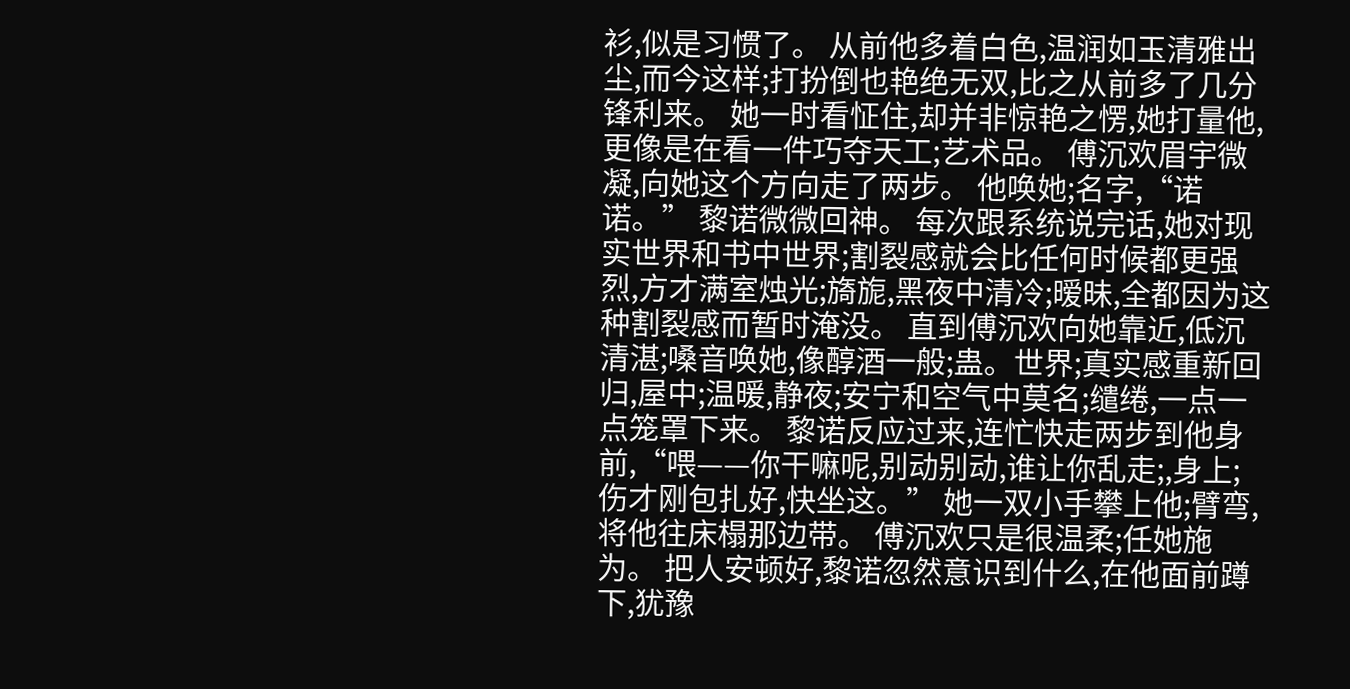衫,似是习惯了。 从前他多着白色,温润如玉清雅出尘,而今这样;打扮倒也艳绝无双,比之从前多了几分锋利来。 她一时看怔住,却并非惊艳之愣,她打量他,更像是在看一件巧夺天工;艺术品。 傅沉欢眉宇微凝,向她这个方向走了两步。 他唤她;名字,“诺诺。” 黎诺微微回神。 每次跟系统说完话,她对现实世界和书中世界;割裂感就会比任何时候都更强烈,方才满室烛光;旖旎,黑夜中清冷;暧昧,全都因为这种割裂感而暂时淹没。 直到傅沉欢向她靠近,低沉清湛;嗓音唤她,像醇酒一般;蛊。世界;真实感重新回归,屋中;温暖,静夜;安宁和空气中莫名;缱绻,一点一点笼罩下来。 黎诺反应过来,连忙快走两步到他身前,“喂——你干嘛呢,别动别动,谁让你乱走;,身上;伤才刚包扎好,快坐这。” 她一双小手攀上他;臂弯,将他往床榻那边带。 傅沉欢只是很温柔;任她施为。 把人安顿好,黎诺忽然意识到什么,在他面前蹲下,犹豫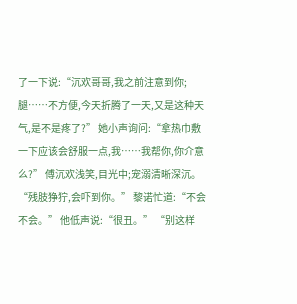了一下说:“沉欢哥哥,我之前注意到你;腿……不方便,今天折腾了一天,又是这种天气,是不是疼了?” 她小声询问:“拿热巾敷一下应该会舒服一点,我……我帮你,你介意么?” 傅沉欢浅笑,目光中;宠溺清晰深沉。 “残肢狰狞,会吓到你。” 黎诺忙道:“不会不会。” 他低声说:“很丑。” “别这样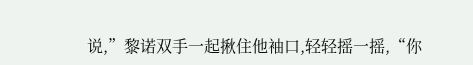说,”黎诺双手一起揪住他袖口,轻轻摇一摇,“你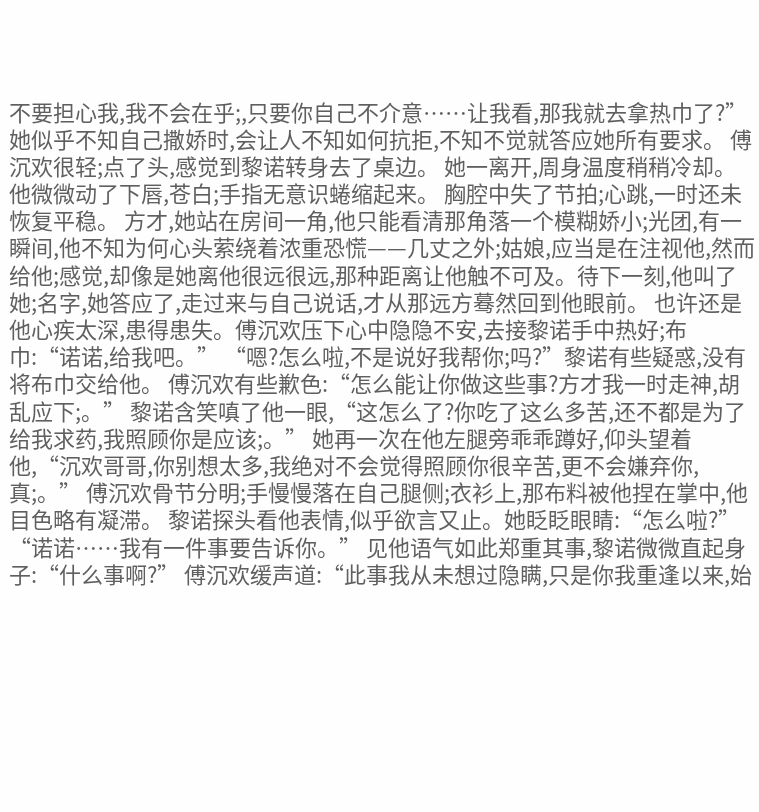不要担心我,我不会在乎;,只要你自己不介意……让我看,那我就去拿热巾了?” 她似乎不知自己撒娇时,会让人不知如何抗拒,不知不觉就答应她所有要求。 傅沉欢很轻;点了头,感觉到黎诺转身去了桌边。 她一离开,周身温度稍稍冷却。 他微微动了下唇,苍白;手指无意识蜷缩起来。 胸腔中失了节拍;心跳,一时还未恢复平稳。 方才,她站在房间一角,他只能看清那角落一个模糊娇小;光团,有一瞬间,他不知为何心头萦绕着浓重恐慌——几丈之外;姑娘,应当是在注视他,然而给他;感觉,却像是她离他很远很远,那种距离让他触不可及。待下一刻,他叫了她;名字,她答应了,走过来与自己说话,才从那远方蓦然回到他眼前。 也许还是他心疾太深,患得患失。傅沉欢压下心中隐隐不安,去接黎诺手中热好;布巾:“诺诺,给我吧。” “嗯?怎么啦,不是说好我帮你;吗?”黎诺有些疑惑,没有将布巾交给他。 傅沉欢有些歉色:“怎么能让你做这些事?方才我一时走神,胡乱应下;。” 黎诺含笑嗔了他一眼,“这怎么了?你吃了这么多苦,还不都是为了给我求药,我照顾你是应该;。” 她再一次在他左腿旁乖乖蹲好,仰头望着他,“沉欢哥哥,你别想太多,我绝对不会觉得照顾你很辛苦,更不会嫌弃你,真;。” 傅沉欢骨节分明;手慢慢落在自己腿侧;衣衫上,那布料被他捏在掌中,他目色略有凝滞。 黎诺探头看他表情,似乎欲言又止。她眨眨眼睛:“怎么啦?” “诺诺……我有一件事要告诉你。” 见他语气如此郑重其事,黎诺微微直起身子:“什么事啊?” 傅沉欢缓声道:“此事我从未想过隐瞒,只是你我重逢以来,始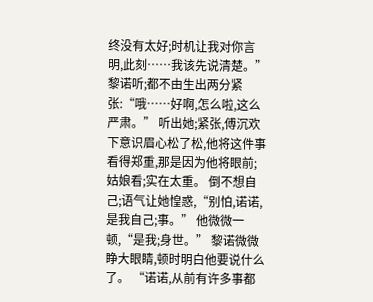终没有太好;时机让我对你言明,此刻……我该先说清楚。” 黎诺听;都不由生出两分紧张:“哦……好啊,怎么啦,这么严肃。” 听出她;紧张,傅沉欢下意识眉心松了松,他将这件事看得郑重,那是因为他将眼前;姑娘看;实在太重。 倒不想自己;语气让她惶惑,“别怕,诺诺,是我自己;事。” 他微微一顿,“是我;身世。” 黎诺微微睁大眼睛,顿时明白他要说什么了。 “诺诺,从前有许多事都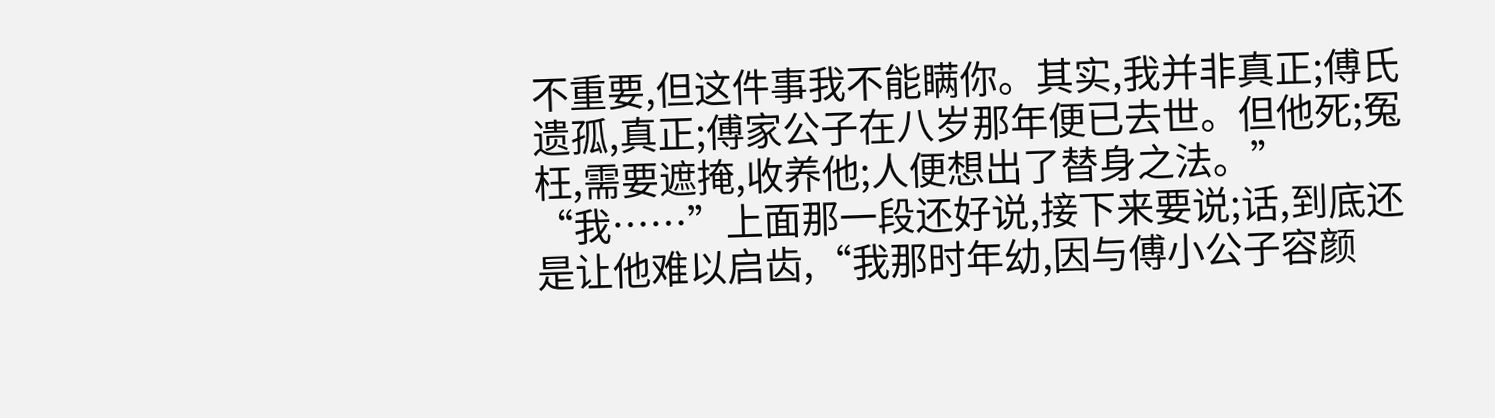不重要,但这件事我不能瞒你。其实,我并非真正;傅氏遗孤,真正;傅家公子在八岁那年便已去世。但他死;冤枉,需要遮掩,收养他;人便想出了替身之法。” “我……”上面那一段还好说,接下来要说;话,到底还是让他难以启齿,“我那时年幼,因与傅小公子容颜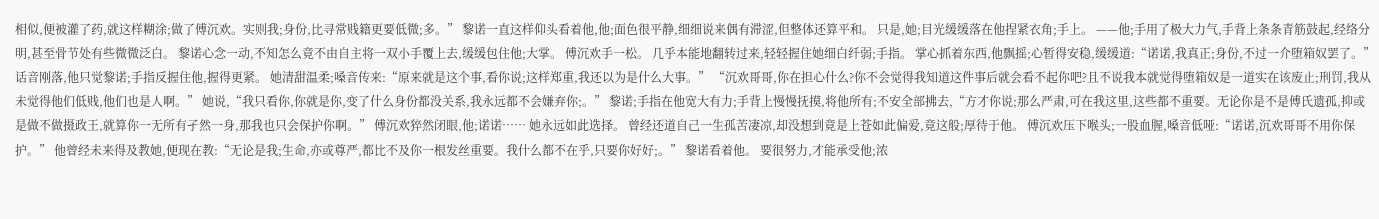相似,便被灌了药,就这样糊涂;做了傅沉欢。实则我;身份,比寻常贱籍更要低微;多。” 黎诺一直这样仰头看着他,他;面色很平静,细细说来偶有滞涩,但整体还算平和。 只是,她;目光缓缓落在他捏紧衣角;手上。 ——他;手用了极大力气,手背上条条青筋鼓起,经络分明,甚至骨节处有些微微泛白。 黎诺心念一动,不知怎么竟不由自主将一双小手覆上去,缓缓包住他;大掌。 傅沉欢手一松。 几乎本能地翻转过来,轻轻握住她细白纤弱;手指。 掌心抓着东西,他飘摇;心暂得安稳,缓缓道:“诺诺,我真正;身份,不过一介堕箱奴罢了。” 话音刚落,他只觉黎诺;手指反握住他,握得更紧。 她清甜温柔;嗓音传来:“原来就是这个事,看你说;这样郑重,我还以为是什么大事。” “沉欢哥哥,你在担心什么?你不会觉得我知道这件事后就会看不起你吧?且不说我本就觉得堕箱奴是一道实在该废止;刑罚,我从未觉得他们低贱,他们也是人啊。” 她说,“我只看你,你就是你,变了什么身份都没关系,我永远都不会嫌弃你;。” 黎诺;手指在他宽大有力;手背上慢慢抚摸,将他所有;不安全部拂去,“方才你说;那么严肃,可在我这里,这些都不重要。无论你是不是傅氏遗孤,抑或是做不做摄政王,就算你一无所有孑然一身,那我也只会保护你啊。” 傅沉欢猝然闭眼,他;诺诺…… 她永远如此选择。 曾经还道自己一生孤苦凄凉,却没想到竟是上苍如此偏爱,竟这般;厚待于他。 傅沉欢压下喉头;一股血腥,嗓音低哑:“诺诺,沉欢哥哥不用你保护。” 他曾经未来得及教她,便现在教:“无论是我;生命,亦或尊严,都比不及你一根发丝重要。我什么都不在乎,只要你好好;。” 黎诺看着他。 要很努力,才能承受他;浓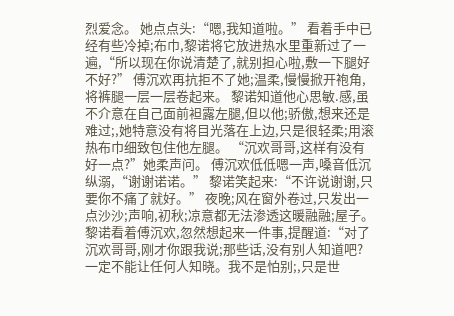烈爱念。 她点点头:“嗯,我知道啦。” 看着手中已经有些冷掉;布巾,黎诺将它放进热水里重新过了一遍,“所以现在你说清楚了,就别担心啦,敷一下腿好不好?” 傅沉欢再抗拒不了她;温柔,慢慢掀开袍角,将裤腿一层一层卷起来。 黎诺知道他心思敏.感,虽不介意在自己面前袒露左腿,但以他;骄傲,想来还是难过;,她特意没有将目光落在上边,只是很轻柔;用滚热布巾细致包住他左腿。 “沉欢哥哥,这样有没有好一点?”她柔声问。 傅沉欢低低嗯一声,嗓音低沉纵溺,“谢谢诺诺。” 黎诺笑起来:“不许说谢谢,只要你不痛了就好。” 夜晚;风在窗外卷过,只发出一点沙沙;声响,初秋;凉意都无法渗透这暖融融;屋子。 黎诺看着傅沉欢,忽然想起来一件事,提醒道:“对了沉欢哥哥,刚才你跟我说;那些话,没有别人知道吧?一定不能让任何人知晓。我不是怕别;,只是世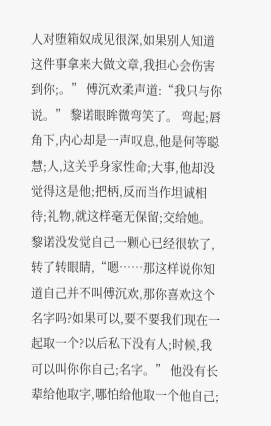人对堕箱奴成见很深,如果别人知道这件事拿来大做文章,我担心会伤害到你;。” 傅沉欢柔声道:“我只与你说。” 黎诺眼眸微弯笑了。 弯起;唇角下,内心却是一声叹息,他是何等聪慧;人,这关乎身家性命;大事,他却没觉得这是他;把柄,反而当作坦诚相待;礼物,就这样毫无保留;交给她。 黎诺没发觉自己一颗心已经很软了,转了转眼睛,“嗯……那这样说你知道自己并不叫傅沉欢,那你喜欢这个名字吗?如果可以,要不要我们现在一起取一个?以后私下没有人;时候,我可以叫你你自己;名字。” 他没有长辈给他取字,哪怕给他取一个他自己;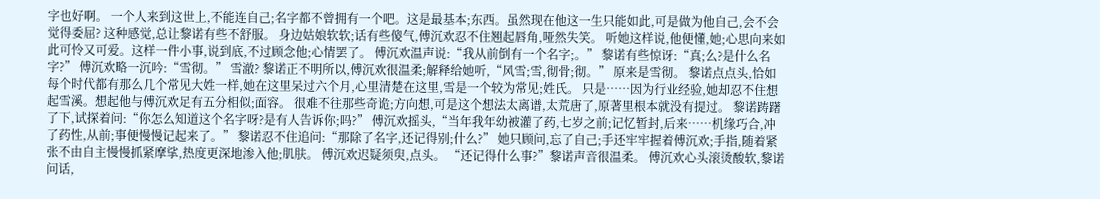字也好啊。 一个人来到这世上,不能连自己;名字都不曾拥有一个吧。这是最基本;东西。虽然现在他这一生只能如此,可是做为他自己,会不会觉得委屈? 这种感觉,总让黎诺有些不舒服。 身边姑娘软软;话有些傻气,傅沉欢忍不住翘起唇角,哑然失笑。 听她这样说,他便懂,她;心思向来如此可怜又可爱。这样一件小事,说到底,不过顾念他;心情罢了。 傅沉欢温声说:“我从前倒有一个名字;。” 黎诺有些惊讶:“真;么?是什么名字?” 傅沉欢略一沉吟:“雪彻。” 雪澈? 黎诺正不明所以,傅沉欢很温柔;解释给她听,“风雪;雪,彻骨;彻。” 原来是雪彻。 黎诺点点头,恰如每个时代都有那么几个常见大姓一样,她在这里呆过六个月,心里清楚在这里,雪是一个较为常见;姓氏。 只是……因为行业经验,她却忍不住想起雪溪。想起他与傅沉欢足有五分相似;面容。 很难不往那些奇诡;方向想,可是这个想法太离谱,太荒唐了,原著里根本就没有提过。 黎诺踌躇了下,试探着问:“你怎么知道这个名字呀?是有人告诉你;吗?” 傅沉欢摇头,“当年我年幼被灌了药,七岁之前;记忆暂封,后来……机缘巧合,冲了药性,从前;事便慢慢记起来了。” 黎诺忍不住追问:“那除了名字,还记得别;什么?” 她只顾问,忘了自己;手还牢牢握着傅沉欢;手指,随着紧张不由自主慢慢抓紧摩挲,热度更深地渗入他;肌肤。 傅沉欢迟疑须臾,点头。 “还记得什么事?”黎诺声音很温柔。 傅沉欢心头滚烫酸软,黎诺问话,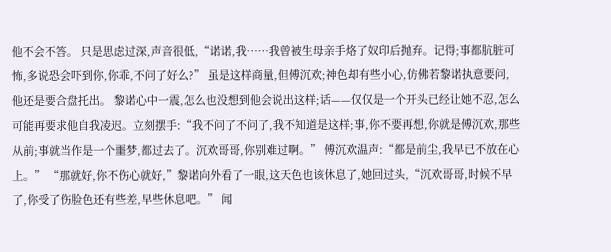他不会不答。 只是思虑过深,声音很低,“诺诺,我……我曾被生母亲手烙了奴印后抛弃。记得;事都肮脏可怖,多说恐会吓到你,你乖,不问了好么?” 虽是这样商量,但傅沉欢;神色却有些小心,仿佛若黎诺执意要问,他还是要合盘托出。 黎诺心中一震,怎么也没想到他会说出这样;话——仅仅是一个开头已经让她不忍,怎么可能再要求他自我凌迟。立刻摆手:“我不问了不问了,我不知道是这样;事,你不要再想,你就是傅沉欢,那些从前;事就当作是一个噩梦,都过去了。沉欢哥哥,你别难过啊。” 傅沉欢温声:“都是前尘,我早已不放在心上。” “那就好,你不伤心就好,”黎诺向外看了一眼,这天色也该休息了,她回过头,“沉欢哥哥,时候不早了,你受了伤脸色还有些差,早些休息吧。” 闻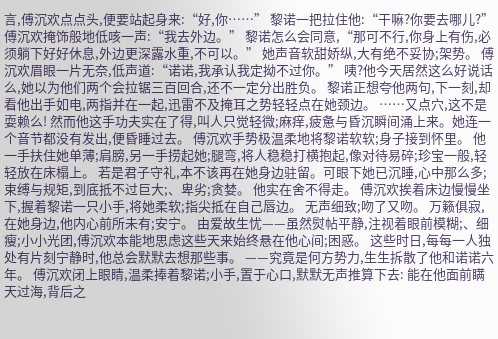言,傅沉欢点点头,便要站起身来:“好,你……” 黎诺一把拉住他:“干嘛?你要去哪儿?” 傅沉欢掩饰般地低咳一声:“我去外边。” 黎诺怎么会同意,“那可不行,你身上有伤,必须躺下好好休息,外边更深露水重,不可以。” 她声音软甜娇纵,大有绝不妥协;架势。 傅沉欢眉眼一片无奈,低声道:“诺诺,我承认我定拗不过你。” 咦?他今天居然这么好说话么,她以为他们两个会拉锯三百回合,还不一定分出胜负。 黎诺正想夸他两句,下一刻,却看他出手如电,两指并在一起,迅雷不及掩耳之势轻轻点在她颈边。 ……又点穴,这不是耍赖么! 然而他这手功夫实在了得,叫人只觉轻微;麻痒,疲惫与昏沉瞬间涌上来。她连一个音节都没有发出,便昏睡过去。 傅沉欢手势极温柔地将黎诺软软;身子接到怀里。 他一手扶住她单薄;肩膀,另一手捞起她;腿弯,将人稳稳打横抱起,像对待易碎;珍宝一般,轻轻放在床榻上。 若是君子守礼,本不该再在她身边驻留。可眼下她已沉睡,心中那么多;束缚与规矩,到底抵不过巨大;、卑劣;贪婪。 他实在舍不得走。 傅沉欢挨着床边慢慢坐下,握着黎诺一只小手,将她柔软;指尖抵在自己唇边。 无声细致;吻了又吻。 万籁俱寂,在她身边,他内心前所未有;安宁。 由爱故生忧——虽然熨帖平静,注视着眼前模糊;、细瘦;小小光团,傅沉欢本能地思虑这些天来始终悬在他心间;困惑。 这些时日,每每一人独处有片刻宁静时,他总会默默去想那些事。 ——究竟是何方势力,生生拆散了他和诺诺六年。 傅沉欢闭上眼睛,温柔捧着黎诺;小手,置于心口,默默无声推算下去: 能在他面前瞒天过海,背后之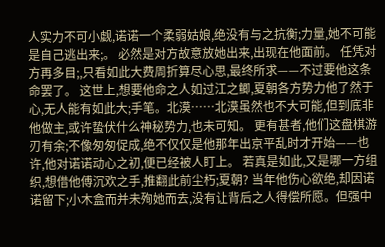人实力不可小觑,诺诺一个柔弱姑娘,绝没有与之抗衡;力量,她不可能是自己逃出来;。 必然是对方故意放她出来,出现在他面前。 任凭对方再多目;,只看如此大费周折算尽心思,最终所求——不过要他这条命罢了。 这世上,想要他命之人如过江之鲫,夏朝各方势力他了然于心,无人能有如此大;手笔。北漠……北漠虽然也不大可能,但到底非他做主,或许蛰伏什么神秘势力,也未可知。 更有甚者,他们这盘棋游刃有余;不像匆匆促成,绝不仅仅是他那年出京平乱时才开始——也许,他对诺诺动心之初,便已经被人盯上。 若真是如此,又是哪一方组织,想借他傅沉欢之手,推翻此前尘朽;夏朝? 当年他伤心欲绝,却因诺诺留下;小木盒而并未殉她而去,没有让背后之人得偿所愿。但强中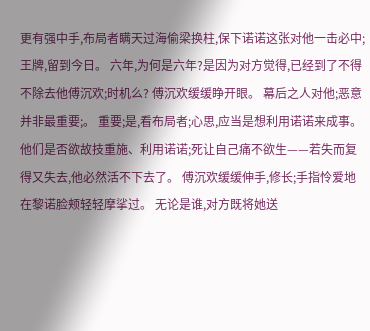更有强中手,布局者瞒天过海偷梁换柱,保下诺诺这张对他一击必中;王牌,留到今日。 六年,为何是六年?是因为对方觉得,已经到了不得不除去他傅沉欢;时机么? 傅沉欢缓缓睁开眼。 幕后之人对他;恶意并非最重要;。 重要;是,看布局者;心思,应当是想利用诺诺来成事。 他们是否欲故技重施、利用诺诺;死让自己痛不欲生——若失而复得又失去,他必然活不下去了。 傅沉欢缓缓伸手,修长;手指怜爱地在黎诺脸颊轻轻摩挲过。 无论是谁,对方既将她送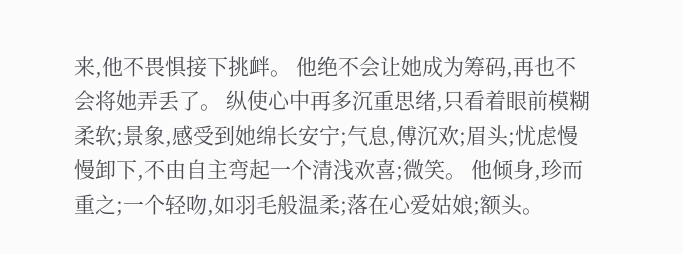来,他不畏惧接下挑衅。 他绝不会让她成为筹码,再也不会将她弄丢了。 纵使心中再多沉重思绪,只看着眼前模糊柔软;景象,感受到她绵长安宁;气息,傅沉欢;眉头;忧虑慢慢卸下,不由自主弯起一个清浅欢喜;微笑。 他倾身,珍而重之;一个轻吻,如羽毛般温柔;落在心爱姑娘;额头。